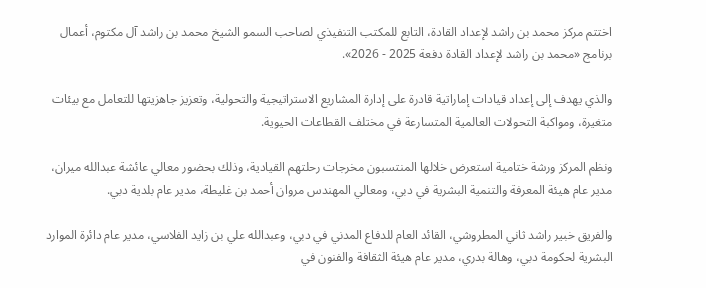اختتم مركز محمد بن راشد لإعداد القادة، التابع للمكتب التنفيذي لصاحب السمو الشيخ محمد بن راشد آل مكتوم، أعمال برنامج «محمد بن راشد لإعداد القادة دفعة 2025 - 2026».

والذي يهدف إلى إعداد قيادات إماراتية قادرة على إدارة المشاريع الاستراتيجية والتحولية، وتعزيز جاهزيتها للتعامل مع بيئات متغيرة، ومواكبة التحولات العالمية المتسارعة في مختلف القطاعات الحيوية.

ونظم المركز ورشة ختامية استعرض خلالها المنتسبون مخرجات رحلتهم القيادية، وذلك بحضور معالي عائشة عبدالله ميران، مدير عام هيئة المعرفة والتنمية البشرية في دبي، ومعالي المهندس مروان أحمد بن غليطة، مدير عام بلدية دبي.

والفريق خبير راشد ثاني المطروشي، القائد العام للدفاع المدني في دبي، وعبدالله علي بن زايد الفلاسي، مدير عام دائرة الموارد البشرية لحكومة دبي، وهالة بدري، مدير عام هيئة الثقافة والفنون في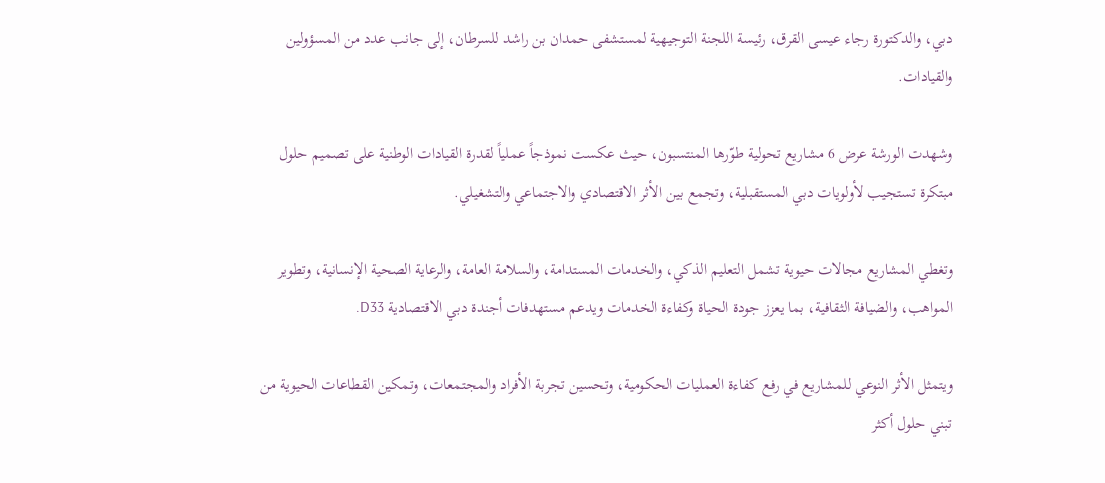دبي، والدكتورة رجاء عيسى القرق، رئيسة اللجنة التوجيهية لمستشفى حمدان بن راشد للسرطان، إلى جانب عدد من المسؤولين والقيادات.

وشهدت الورشة عرض 6 مشاريع تحولية طوّرها المنتسبون، حيث عكست نموذجاً عملياً لقدرة القيادات الوطنية على تصميم حلول مبتكرة تستجيب لأولويات دبي المستقبلية، وتجمع بين الأثر الاقتصادي والاجتماعي والتشغيلي.

وتغطي المشاريع مجالات حيوية تشمل التعليم الذكي، والخدمات المستدامة، والسلامة العامة، والرعاية الصحية الإنسانية، وتطوير المواهب، والضيافة الثقافية، بما يعزز جودة الحياة وكفاءة الخدمات ويدعم مستهدفات أجندة دبي الاقتصادية D33.

ويتمثل الأثر النوعي للمشاريع في رفع كفاءة العمليات الحكومية، وتحسين تجربة الأفراد والمجتمعات، وتمكين القطاعات الحيوية من تبني حلول أكثر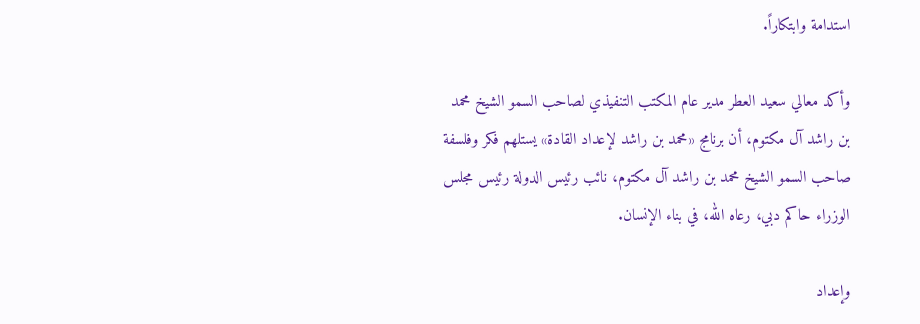استدامة وابتكاراً.

وأكد معالي سعيد العطر مدير عام المكتب التنفيذي لصاحب السمو الشيخ محمد بن راشد آل مكتوم، أن برنامج «محمد بن راشد لإعداد القادة» يستلهم فكر وفلسفة صاحب السمو الشيخ محمد بن راشد آل مكتوم، نائب رئيس الدولة رئيس مجلس الوزراء حاكم دبي، رعاه الله، في بناء الإنسان.

وإعداد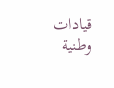قيادات وطنية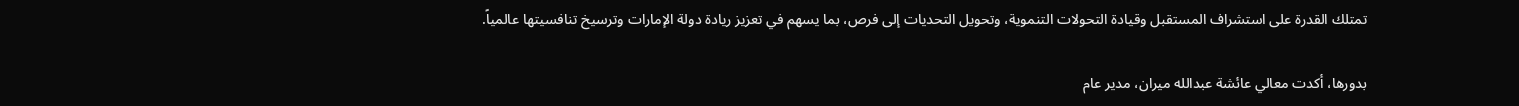تمتلك القدرة على استشراف المستقبل وقيادة التحولات التنموية، وتحويل التحديات إلى فرص، بما يسهم في تعزيز ريادة دولة الإمارات وترسيخ تنافسيتها عالمياً.

بدورها، أكدت معالي عائشة عبدالله ميران، مدير عام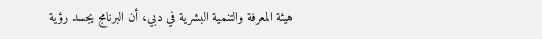هيئة المعرفة والتنمية البشرية في دبي، أن البرنامج يجسد رؤية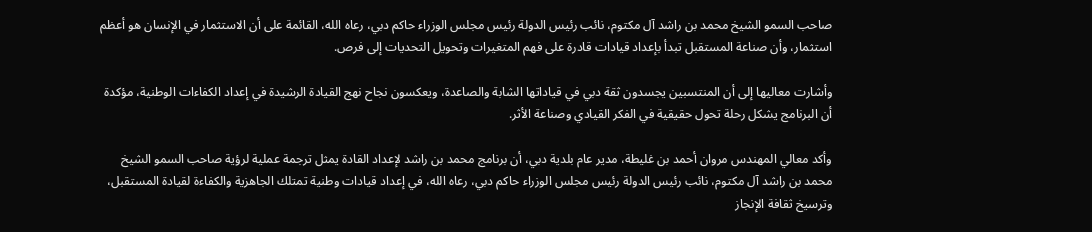صاحب السمو الشيخ محمد بن راشد آل مكتوم، نائب رئيس الدولة رئيس مجلس الوزراء حاكم دبي، رعاه الله، القائمة على أن الاستثمار في الإنسان هو أعظم استثمار، وأن صناعة المستقبل تبدأ بإعداد قيادات قادرة على فهم المتغيرات وتحويل التحديات إلى فرص.

وأشارت معاليها إلى أن المنتسبين يجسدون ثقة دبي في قياداتها الشابة والصاعدة، ويعكسون نجاح نهج القيادة الرشيدة في إعداد الكفاءات الوطنية، مؤكدة أن البرنامج يشكل رحلة تحول حقيقية في الفكر القيادي وصناعة الأثر.

وأكد معالي المهندس مروان أحمد بن غليطة، مدير عام بلدية دبي، أن برنامج محمد بن راشد لإعداد القادة يمثل ترجمة عملية لرؤية صاحب السمو الشيخ محمد بن راشد آل مكتوم، نائب رئيس الدولة رئيس مجلس الوزراء حاكم دبي، رعاه الله، في إعداد قيادات وطنية تمتلك الجاهزية والكفاءة لقيادة المستقبل، وترسيخ ثقافة الإنجاز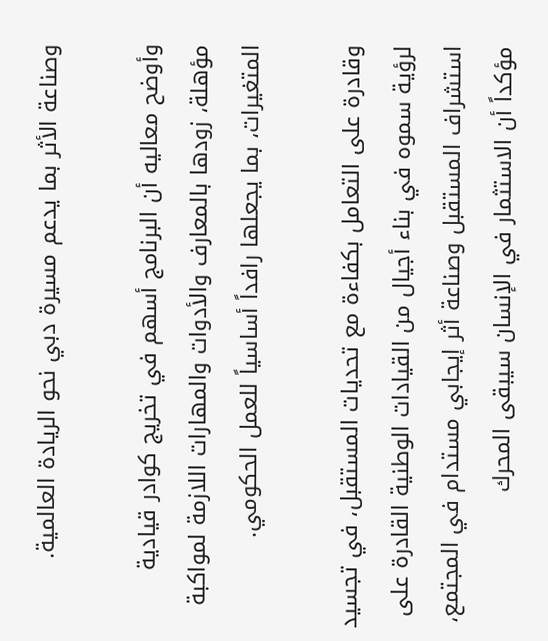وصناعة الأثر بما يدعم مسيرة دبي نحو الريادة العالمية.

وأوضح معاليه أن البرنامج أسهم في تخريج كوادر قيادية مؤهلة، زودها بالمعارف والأدوات والمهارات اللازمة لمواكبة المتغيرات، بما يجعلها رافداً أساسياً للعمل الحكومي.

وقادرة على التعامل بكفاءة مع تحديات المستقبل، في تجسيد لرؤية سموه في بناء أجيال من القيادات الوطنية القادرة على استشراف المستقبل وصناعة أثر إيجابي مستدام في المجتمع، مؤكداً أن الاستثمار في الإنسان سيبقى المحرك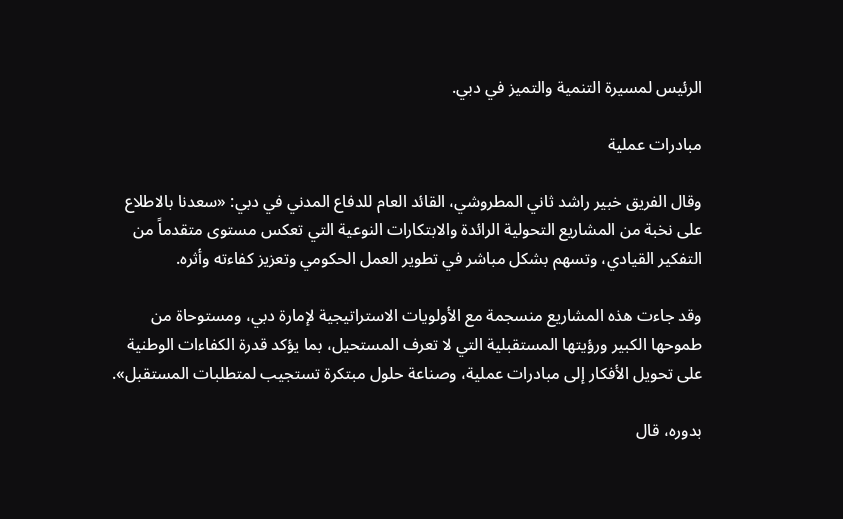الرئيس لمسيرة التنمية والتميز في دبي.

مبادرات عملية

وقال الفريق خبير راشد ثاني المطروشي، القائد العام للدفاع المدني في دبي: «سعدنا بالاطلاع على نخبة من المشاريع التحولية الرائدة والابتكارات النوعية التي تعكس مستوى متقدماً من التفكير القيادي، وتسهم بشكل مباشر في تطوير العمل الحكومي وتعزيز كفاءته وأثره.

وقد جاءت هذه المشاريع منسجمة مع الأولويات الاستراتيجية لإمارة دبي، ومستوحاة من طموحها الكبير ورؤيتها المستقبلية التي لا تعرف المستحيل، بما يؤكد قدرة الكفاءات الوطنية على تحويل الأفكار إلى مبادرات عملية، وصناعة حلول مبتكرة تستجيب لمتطلبات المستقبل».

بدوره، قال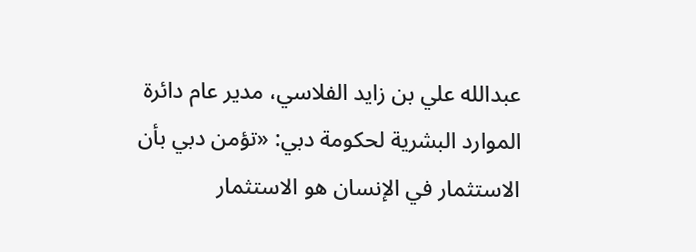عبدالله علي بن زايد الفلاسي، مدير عام دائرة الموارد البشرية لحكومة دبي: «تؤمن دبي بأن الاستثمار في الإنسان هو الاستثمار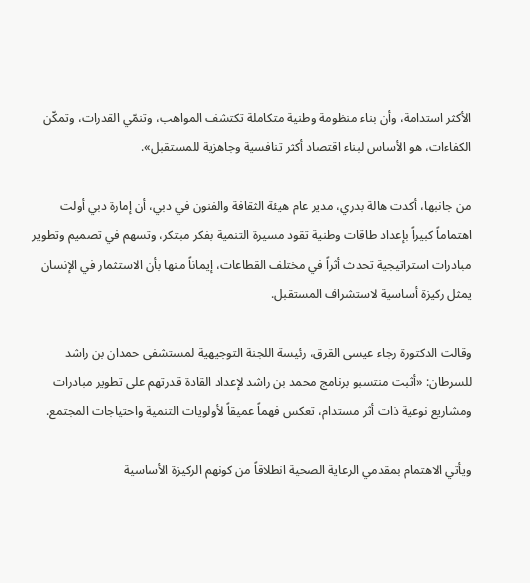الأكثر استدامة، وأن بناء منظومة وطنية متكاملة تكتشف المواهب، وتنمّي القدرات، وتمكّن الكفاءات، هو الأساس لبناء اقتصاد أكثر تنافسية وجاهزية للمستقبل».

من جانبها، أكدت هالة بدري، مدير عام هيئة الثقافة والفنون في دبي، أن إمارة دبي أولت اهتماماً كبيراً بإعداد طاقات وطنية تقود مسيرة التنمية بفكر مبتكر، وتسهم في تصميم وتطوير مبادرات استراتيجية تحدث أثراً في مختلف القطاعات، إيماناً منها بأن الاستثمار في الإنسان يمثل ركيزة أساسية لاستشراف المستقبل.

وقالت الدكتورة رجاء عيسى القرق، رئيسة اللجنة التوجيهية لمستشفى حمدان بن راشد للسرطان: «أثبت منتسبو برنامج محمد بن راشد لإعداد القادة قدرتهم على تطوير مبادرات ومشاريع نوعية ذات أثر مستدام، تعكس فهماً عميقاً لأولويات التنمية واحتياجات المجتمع.

ويأتي الاهتمام بمقدمي الرعاية الصحية انطلاقاً من كونهم الركيزة الأساسية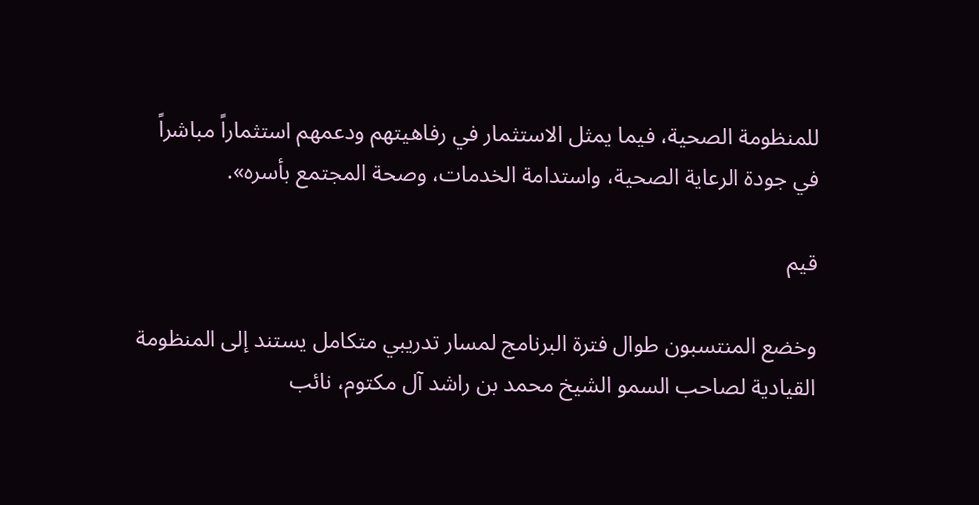للمنظومة الصحية، فيما يمثل الاستثمار في رفاهيتهم ودعمهم استثماراً مباشراً في جودة الرعاية الصحية، واستدامة الخدمات، وصحة المجتمع بأسره».

قيم

وخضع المنتسبون طوال فترة البرنامج لمسار تدريبي متكامل يستند إلى المنظومة القيادية لصاحب السمو الشيخ محمد بن راشد آل مكتوم، نائب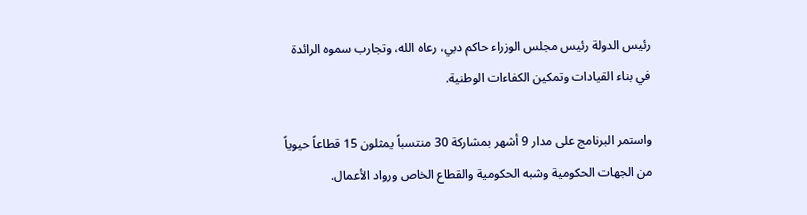رئيس الدولة رئيس مجلس الوزراء حاكم دبي، رعاه الله، وتجارب سموه الرائدة في بناء القيادات وتمكين الكفاءات الوطنية.

واستمر البرنامج على مدار 9 أشهر بمشاركة 30 منتسباً يمثلون 15 قطاعاً حيوياً من الجهات الحكومية وشبه الحكومية والقطاع الخاص ورواد الأعمال.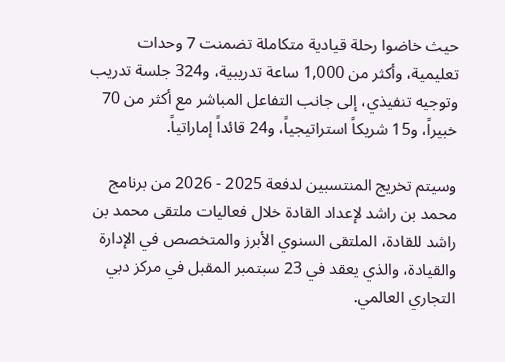حيث خاضوا رحلة قيادية متكاملة تضمنت 7 وحدات تعليمية، وأكثر من 1,000 ساعة تدريبية، و324 جلسة تدريب وتوجيه تنفيذي، إلى جانب التفاعل المباشر مع أكثر من 70 خبيراً، و15 شريكاً استراتيجياً، و24 قائداً إماراتياً.

وسيتم تخريج المنتسبين لدفعة 2025 - 2026 من برنامج محمد بن راشد لإعداد القادة خلال فعاليات ملتقى محمد بن راشد للقادة، الملتقى السنوي الأبرز والمتخصص في الإدارة والقيادة، والذي يعقد في 23 سبتمبر المقبل في مركز دبي التجاري العالمي.